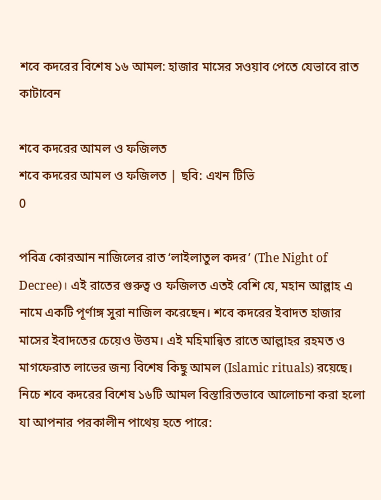শবে কদরের বিশেষ ১৬ আমল: হাজার মাসের সওয়াব পেতে যেভাবে রাত কাটাবেন

শবে কদরের আমল ও ফজিলত
শবে কদরের আমল ও ফজিলত | ছবি: এখন টিভি
0

পবিত্র কোরআন নাজিলের রাত ‘লাইলাতুল কদর’ (The Night of Decree)। এই রাতের গুরুত্ব ও ফজিলত এতই বেশি যে, মহান আল্লাহ এ নামে একটি পূর্ণাঙ্গ সুরা নাজিল করেছেন। শবে কদরের ইবাদত হাজার মাসের ইবাদতের চেয়েও উত্তম। এই মহিমান্বিত রাতে আল্লাহর রহমত ও মাগফেরাত লাভের জন্য বিশেষ কিছু আমল (Islamic rituals) রয়েছে। নিচে শবে কদরের বিশেষ ১৬টি আমল বিস্তারিতভাবে আলোচনা করা হলো যা আপনার পরকালীন পাথেয় হতে পারে: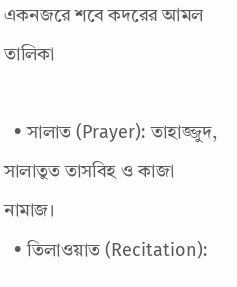একনজরে শবে কদরের আমল তালিকা

  • সালাত (Prayer): তাহাজ্জুদ, সালাতুত তাসবিহ ও কাজা নামাজ।
  • তিলাওয়াত (Recitation):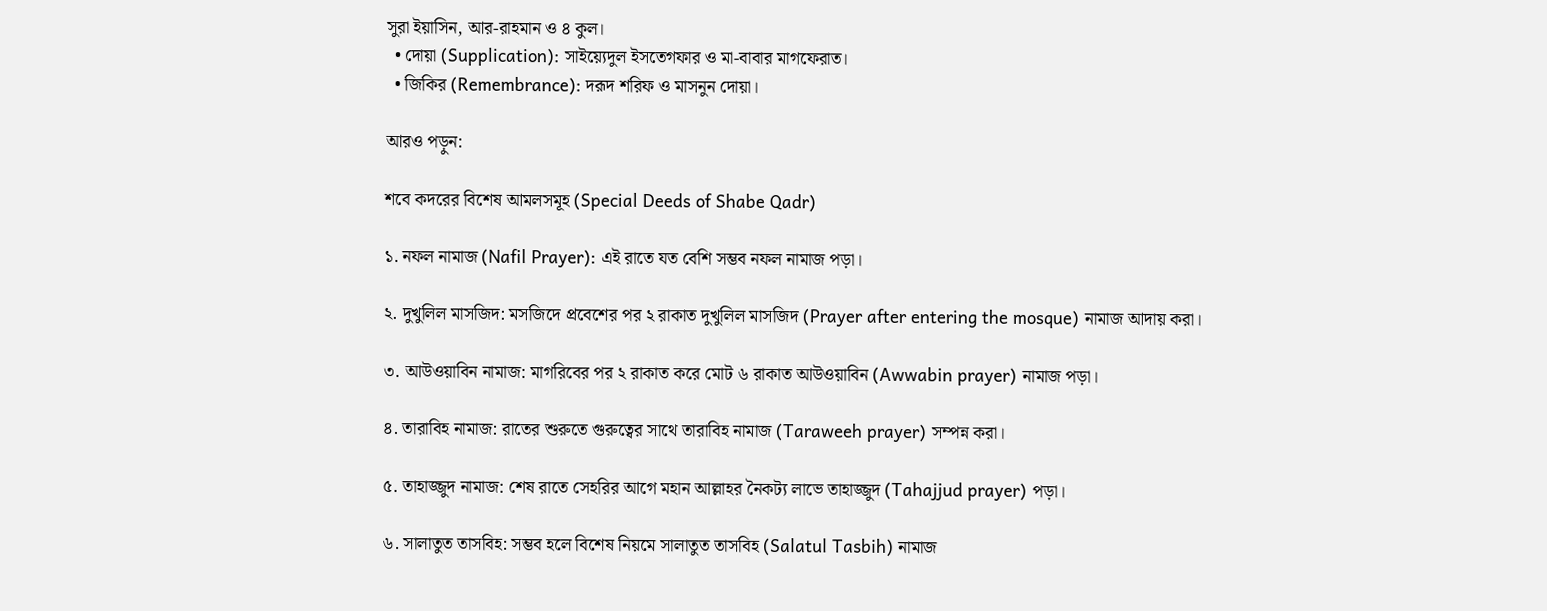সুরা ইয়াসিন, আর-রাহমান ও ৪ কুল।
  • দোয়া (Supplication): সাইয়্যেদুল ইসতেগফার ও মা-বাবার মাগফেরাত।
  • জিকির (Remembrance): দরূদ শরিফ ও মাসনুন দোয়া।

আরও পড়ুন:

শবে কদরের বিশেষ আমলসমূহ (Special Deeds of Shabe Qadr)

১. নফল নামাজ (Nafil Prayer): এই রাতে যত বেশি সম্ভব নফল নামাজ পড়া।

২. দুখুলিল মাসজিদ: মসজিদে প্রবেশের পর ২ রাকাত দুখুলিল মাসজিদ (Prayer after entering the mosque) নামাজ আদায় করা।

৩. আউওয়াবিন নামাজ: মাগরিবের পর ২ রাকাত করে মোট ৬ রাকাত আউওয়াবিন (Awwabin prayer) নামাজ পড়া।

৪. তারাবিহ নামাজ: রাতের শুরুতে গুরুত্বের সাথে তারাবিহ নামাজ (Taraweeh prayer) সম্পন্ন করা।

৫. তাহাজ্জুদ নামাজ: শেষ রাতে সেহরির আগে মহান আল্লাহর নৈকট্য লাভে তাহাজ্জুদ (Tahajjud prayer) পড়া।

৬. সালাতুত তাসবিহ: সম্ভব হলে বিশেষ নিয়মে সালাতুত তাসবিহ (Salatul Tasbih) নামাজ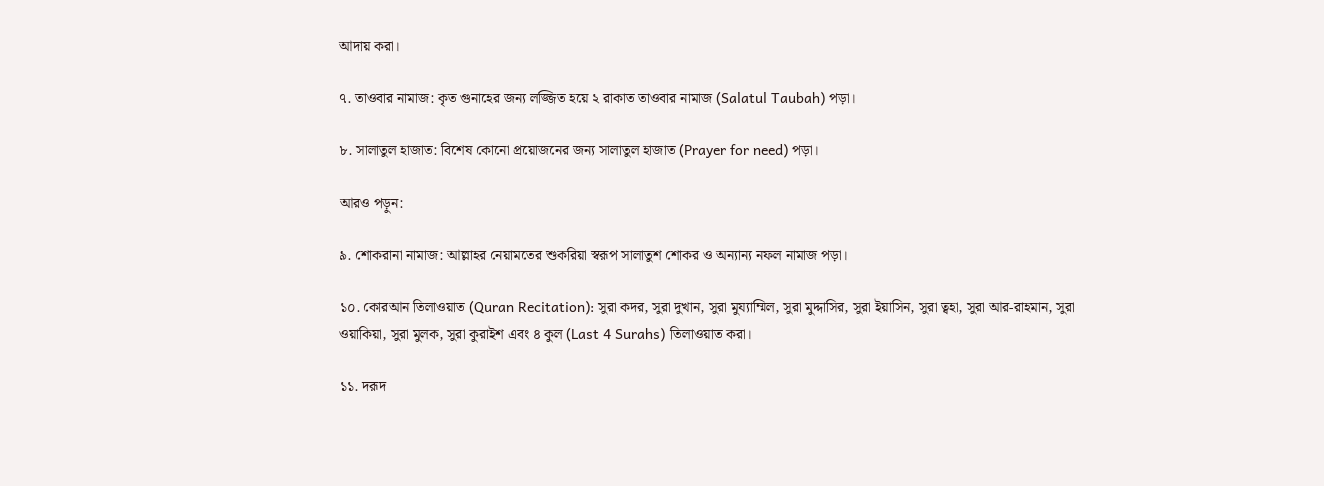আদায় করা।

৭. তাওবার নামাজ: কৃত গুনাহের জন্য লজ্জিত হয়ে ২ রাকাত তাওবার নামাজ (Salatul Taubah) পড়া।

৮. সালাতুল হাজাত: বিশেষ কোনো প্রয়োজনের জন্য সালাতুল হাজাত (Prayer for need) পড়া।

আরও পড়ুন:

৯. শোকরানা নামাজ: আল্লাহর নেয়ামতের শুকরিয়া স্বরূপ সালাতুশ শোকর ও অন্যান্য নফল নামাজ পড়া।

১০. কোরআন তিলাওয়াত (Quran Recitation): সুরা কদর, সুরা দুখান, সুরা মুয্যাম্মিল, সুরা মুদ্দাসির, সুরা ইয়াসিন, সুরা ত্বহা, সুরা আর-রাহমান, সুরা ওয়াকিয়া, সুরা মুলক, সুরা কুরাইশ এবং ৪ কুল (Last 4 Surahs) তিলাওয়াত করা।

১১. দরূদ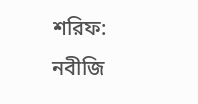শরিফ: নবীজি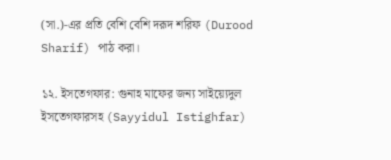(সা.)-এর প্রতি বেশি বেশি দরূদ শরিফ (Durood Sharif) পাঠ করা।

১২. ইসতেগফার: গুনাহ মাফের জন্য সাইয়্যেদুল ইসতেগফারসহ (Sayyidul Istighfar)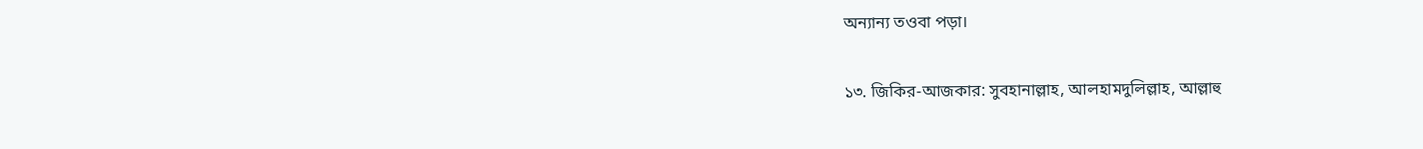অন্যান্য তওবা পড়া।

১৩. জিকির-আজকার: সুবহানাল্লাহ, আলহামদুলিল্লাহ, আল্লাহু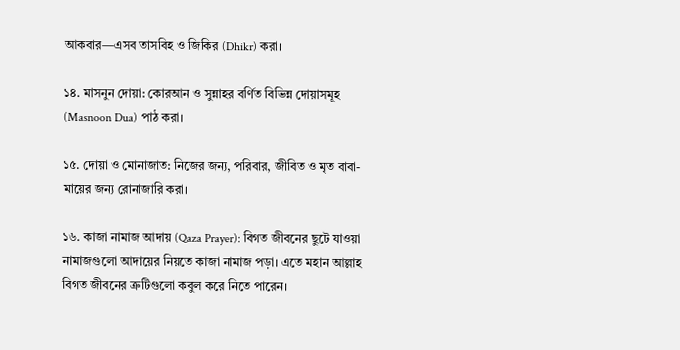আকবার—এসব তাসবিহ ও জিকির (Dhikr) করা।

১৪. মাসনুন দোয়া: কোরআন ও সুন্নাহর বর্ণিত বিভিন্ন দোয়াসমূহ (Masnoon Dua) পাঠ করা।

১৫. দোয়া ও মোনাজাত: নিজের জন্য, পরিবার, জীবিত ও মৃত বাবা-মায়ের জন্য রোনাজারি করা।

১৬. কাজা নামাজ আদায় (Qaza Prayer): বিগত জীবনের ছুটে যাওয়া নামাজগুলো আদায়ের নিয়তে কাজা নামাজ পড়া। এতে মহান আল্লাহ বিগত জীবনের ত্রুটিগুলো কবুল করে নিতে পারেন।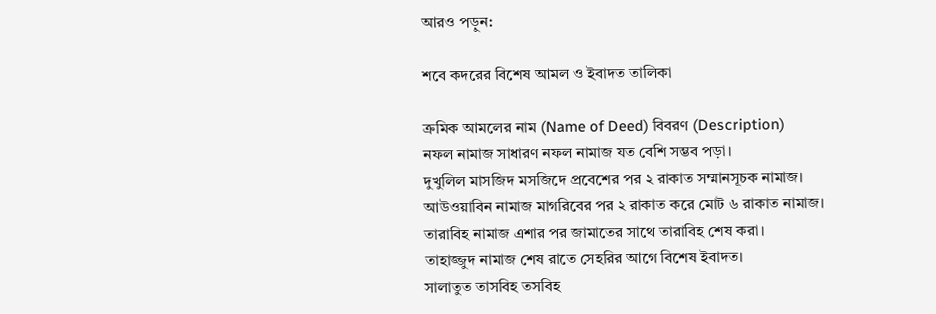আরও পড়ুন:

শবে কদরের বিশেষ আমল ও ইবাদত তালিকা

ক্রমিক আমলের নাম (Name of Deed) বিবরণ (Description)
নফল নামাজ সাধারণ নফল নামাজ যত বেশি সম্ভব পড়া।
দুখুলিল মাসজিদ মসজিদে প্রবেশের পর ২ রাকাত সম্মানসূচক নামাজ।
আউওয়াবিন নামাজ মাগরিবের পর ২ রাকাত করে মোট ৬ রাকাত নামাজ।
তারাবিহ নামাজ এশার পর জামাতের সাথে তারাবিহ শেষ করা।
তাহাজ্জুদ নামাজ শেষ রাতে সেহরির আগে বিশেষ ইবাদত।
সালাতুত তাসবিহ তসবিহ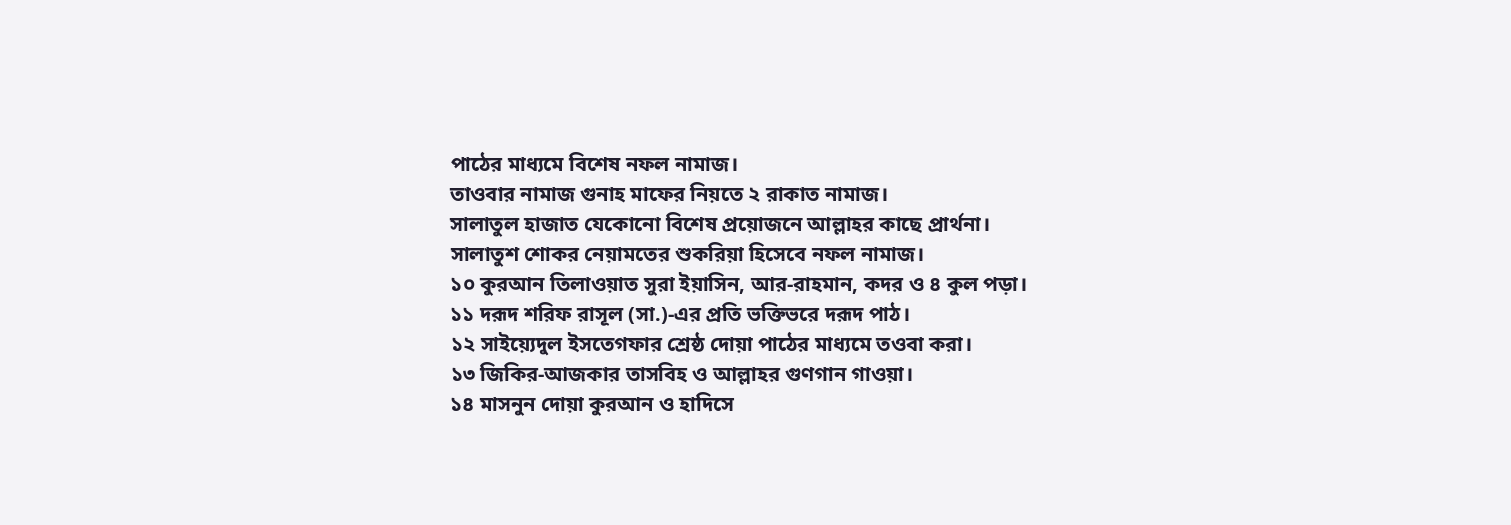পাঠের মাধ্যমে বিশেষ নফল নামাজ।
তাওবার নামাজ গুনাহ মাফের নিয়তে ২ রাকাত নামাজ।
সালাতুল হাজাত যেকোনো বিশেষ প্রয়োজনে আল্লাহর কাছে প্রার্থনা।
সালাতুশ শোকর নেয়ামতের শুকরিয়া হিসেবে নফল নামাজ।
১০ কুরআন তিলাওয়াত সুরা ইয়াসিন, আর-রাহমান, কদর ও ৪ কুল পড়া।
১১ দরূদ শরিফ রাসূল (সা.)-এর প্রতি ভক্তিভরে দরূদ পাঠ।
১২ সাইয়্যেদুল ইসতেগফার শ্রেষ্ঠ দোয়া পাঠের মাধ্যমে তওবা করা।
১৩ জিকির-আজকার তাসবিহ ও আল্লাহর গুণগান গাওয়া।
১৪ মাসনুন দোয়া কুরআন ও হাদিসে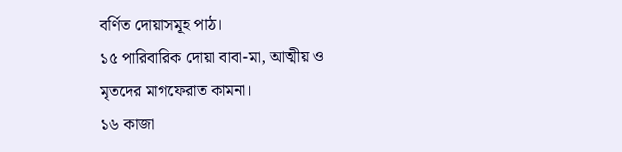বর্ণিত দোয়াসমূহ পাঠ।
১৫ পারিবারিক দোয়া বাবা-মা, আত্মীয় ও মৃতদের মাগফেরাত কামনা।
১৬ কাজা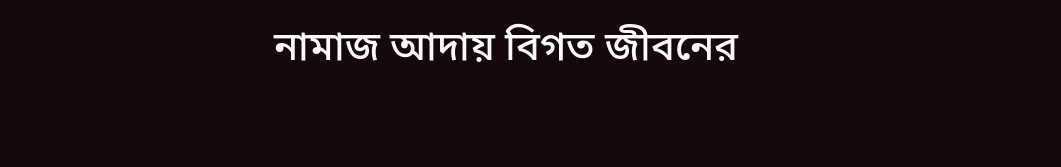নামাজ আদায় বিগত জীবনের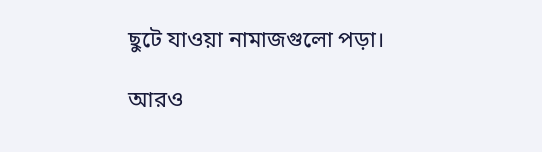ছুটে যাওয়া নামাজগুলো পড়া।

আরও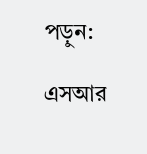পড়ুন:

এসআর